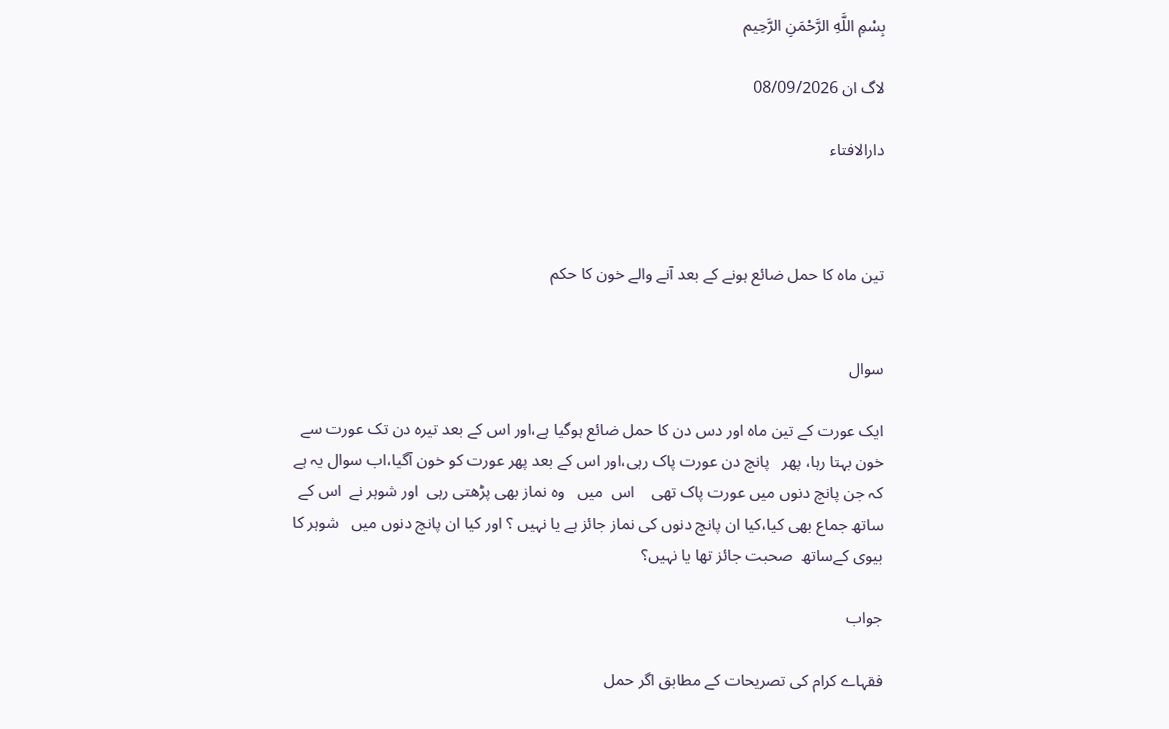بِسْمِ اللَّهِ الرَّحْمَنِ الرَّحِيم

لاگ ان 08/09/2026

دارالافتاء



تین ماہ کا حمل ضائع ہونے کے بعد آنے والے خون کا حکم


سوال

ایک عورت کے تین ماہ اور دس دن کا حمل ضائع ہوگیا ہے،اور اس کے بعد تیرہ دن تک عورت سے خون بہتا رہا، پھر   پانچ دن عورت پاک رہی،اور اس کے بعد پھر عورت کو خون آگیا،اب سوال یہ ہے کہ جن پانچ دنوں میں عورت پاک تھی    اس  میں   وہ نماز بھی پڑھتی رہی  اور شوہر نے  اس کے ساتھ جماع بھی کیا،کیا ان پانچ دنوں کی نماز جائز ہے یا نہیں ؟ اور کیا ان پانچ دنوں میں   شوہر کا بیوی کےساتھ  صحبت جائز تھا یا نہیں؟

جواب

فقہاے کرام کی تصریحات کے مطابق اگر حمل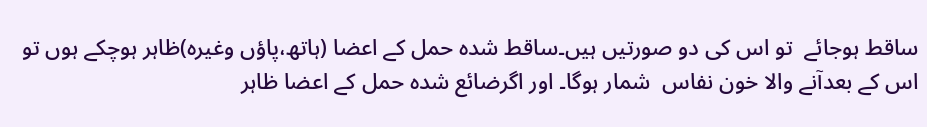ساقط ہوجائے  تو اس کی دو صورتیں ہیں۔ساقط شدہ حمل کے اعضا (ہاتھ،پاؤں وغیرہ)ظاہر ہوچکے ہوں تو اس کے بعدآنے والا خون نفاس  شمار ہوگا۔ اور اگرضائع شدہ حمل کے اعضا ظاہر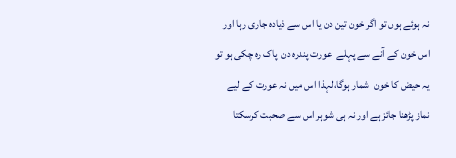نہ ہوئے ہوں تو اگر خون تین دن یا اس سے ذیادہ جاری رہا اور اس خون کے آنے سے پہلے  عورت پندرہ دن  پاک رہ چکی ہو تو یہ حیض کا خون  شمار ہوگا،لہذا اس میں نہ عورت کے لیے نماز پڑھنا جائز ہے اور نہ ہی شوہر اس سے صحبت کرسکتا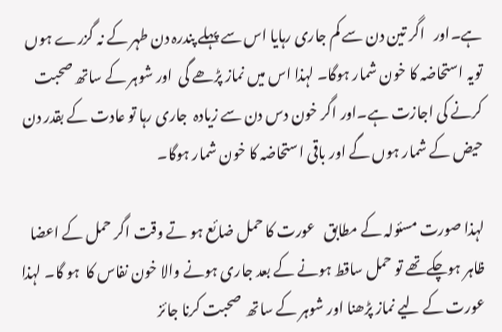ہے۔اور   اگر تین دن سے کم جاری رہایا اس سے پہلے پندرہ دن طہر کے نہ گزرے ہوں تویہ استحاضہ کا خون شمار ہوگا۔ لہذا اس میں نماز پڑھے گی  اور شوہر کے ساتھ صحبت کرنے کی اجازت ہے۔اور اگر خون دس دن سے زیادہ  جاری رہا تو عادت کے بقدر دن حیض کے شمار ہوں گے اور باقی استحاضہ کا خون شمار ہوگا۔

لہذا صورت مسئولہ کے مطابق   عورت کا حمل ضائع ہو تے وقت اگر حمل کے اعضا  ظاہر ہوچکےتھے تو حمل ساقط ہونے کے بعد جاری ہونے والا خون نفاس کا  ہو گا۔ لہذا  عورت کے لیے نماز پڑھنا اور شوہر کے ساتھ  صحبت کرنا جائز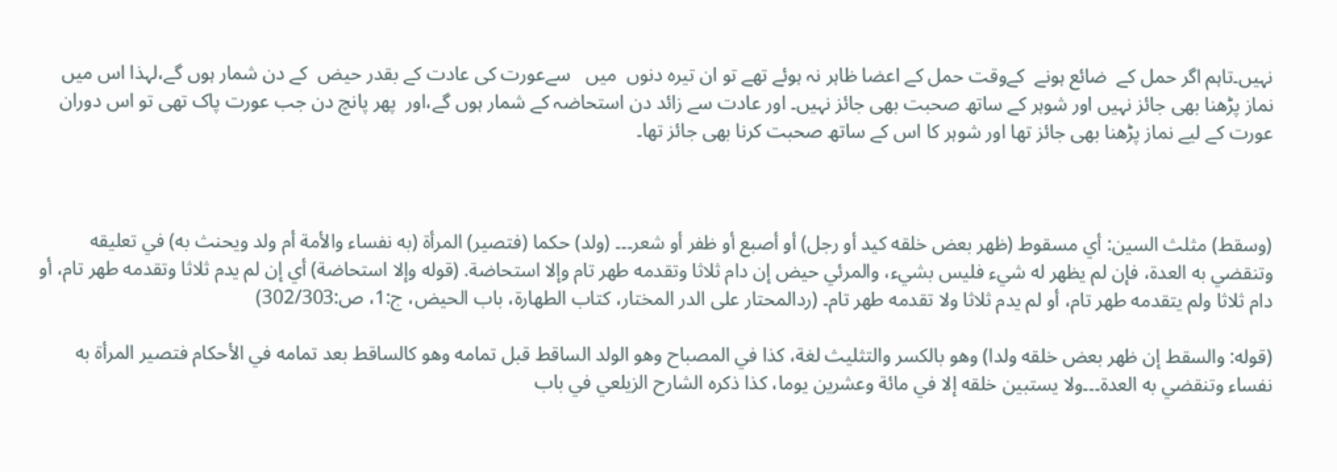نہیں۔تاہم اگر حمل کے  ضائع ہونے  کےوقت حمل کے اعضا ظاہر نہ ہوئے تھے تو ان تیرہ دنوں  میں   سےعورت کی عادت کے بقدر حیض  کے دن شمار ہوں گے،لہذا اس میں نماز پڑھنا بھی جائز نہیں اور شوہر کے ساتھ صحبت بھی جائز نہیں۔ اور عادت سے زائد دن استحاضہ کے شمار ہوں گے،اور  پھر پانچ دن جب عورت پاک تھی تو اس دوران  عورت کے لیے نماز پڑھنا بھی جائز تھا اور شوہر کا اس کے ساتھ صحبت کرنا بھی جائز تھا۔



(وسقط) مثلث السين: أي مسقوط (ظهر بعض خلقه كيد أو رجل) أو أصبع أو ظفر أو شعر۔۔۔ (ولد) حكما (فتصير) المرأة (به نفساء والأمة أم ولد ويحنث به) في تعليقه وتنقضي به العدة، فإن لم يظهر له شيء فليس بشيء، والمرئي حيض إن دام ثلاثا وتقدمه طهر تام وإلا استحاضة. (قوله وإلا استحاضة) أي إن لم يدم ثلاثا وتقدمه طهر تام، أو دام ثلاثا ولم يتقدمه طهر تام، أو لم يدم ثلاثا ولا تقدمه طهر تام۔ (ردالمحتار على الدر المختار، كتاب الطهارة، باب الحيض، ج:1، ص:302/303)

(قوله: والسقط ‌إن ‌ظهر ‌بعض ‌خلقه ولدا) وهو بالكسر والتثليث لغة، كذا في المصباح وهو الولد الساقط قبل تمامه وهو كالساقط بعد تمامه في الأحكام فتصير المرأة به نفساء وتنقضي به العدة۔۔۔ولا يستبين خلقه إلا في مائة وعشرين يوما، كذا ذكره الشارح الزيلعي في باب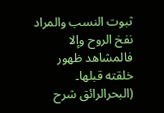ثبوت النسب والمراد نفخ الروح وإلا فالمشاهد ظهور خلقته قبلها۔ (البحرالرائق شرح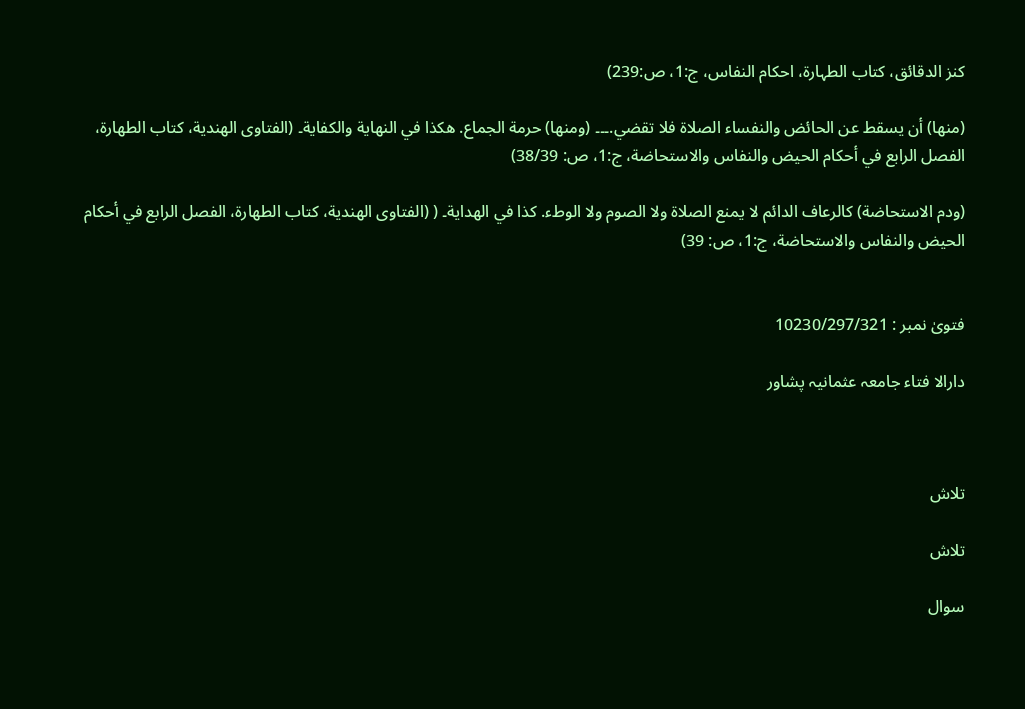کنز الدقائق، کتاب الطہارۃ، احکام النفاس، ج:1، ص:239)

(منها) أن يسقط عن الحائض والنفساء الصلاة فلا تقضي.۔۔۔ (ومنها) حرمة الجماع. هكذا في النهاية والكفاية۔ (الفتاوى الهندية، كتاب الطهارة، الفصل الرابع في أحكام الحيض والنفاس والاستحاضة، ج:1، ص: 38/39)

(ودم الاستحاضة) كالرعاف الدائم لا يمنع الصلاة ولا الصوم ولا الوطء. كذا في الهداية۔ ( (الفتاوى الهندية، كتاب الطهارة، الفصل الرابع في أحكام الحيض والنفاس والاستحاضة، ج:1، ص: 39)


فتویٰ نمبر : 10230/297/321

دارالا فتاء جامعہ عثمانیہ پشاور



تلاش

تلاش

سوال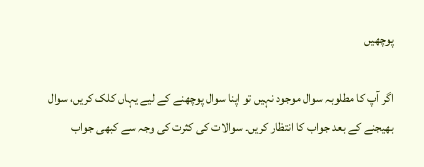پوچھیں

اگر آپ کا مطلوبہ سوال موجود نہیں تو اپنا سوال پوچھنے کے لیے یہاں کلک کریں، سوال بھیجنے کے بعد جواب کا انتظار کریں۔ سوالات کی کثرت کی وجہ سے کبھی جواب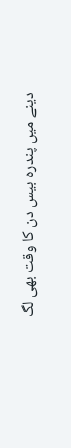دینے میں پندرہ بیس دن کا وقت بھی لگ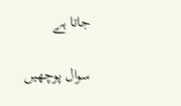جاتا ہے

سوال پوچھیں